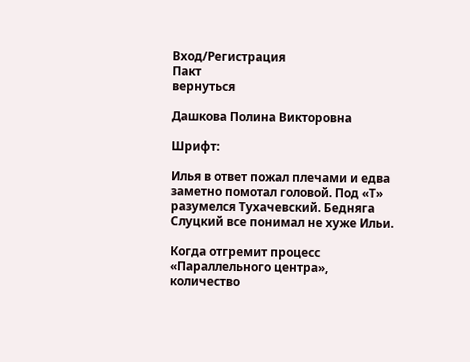Вход/Регистрация
Пакт
вернуться

Дашкова Полина Викторовна

Шрифт:

Илья в ответ пожал плечами и едва заметно помотал головой. Под «Т» разумелся Тухачевский. Бедняга Слуцкий все понимал не хуже Ильи.

Когда отгремит процесс «Параллельного центра», количество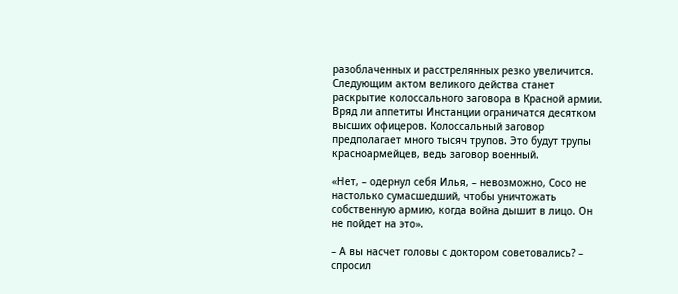разоблаченных и расстрелянных резко увеличится. Следующим актом великого действа станет раскрытие колоссального заговора в Красной армии. Вряд ли аппетиты Инстанции ограничатся десятком высших офицеров. Колоссальный заговор предполагает много тысяч трупов. Это будут трупы красноармейцев, ведь заговор военный.

«Нет, – одернул себя Илья, – невозможно, Сосо не настолько сумасшедший, чтобы уничтожать собственную армию, когда война дышит в лицо. Он не пойдет на это».

– А вы насчет головы с доктором советовались? – спросил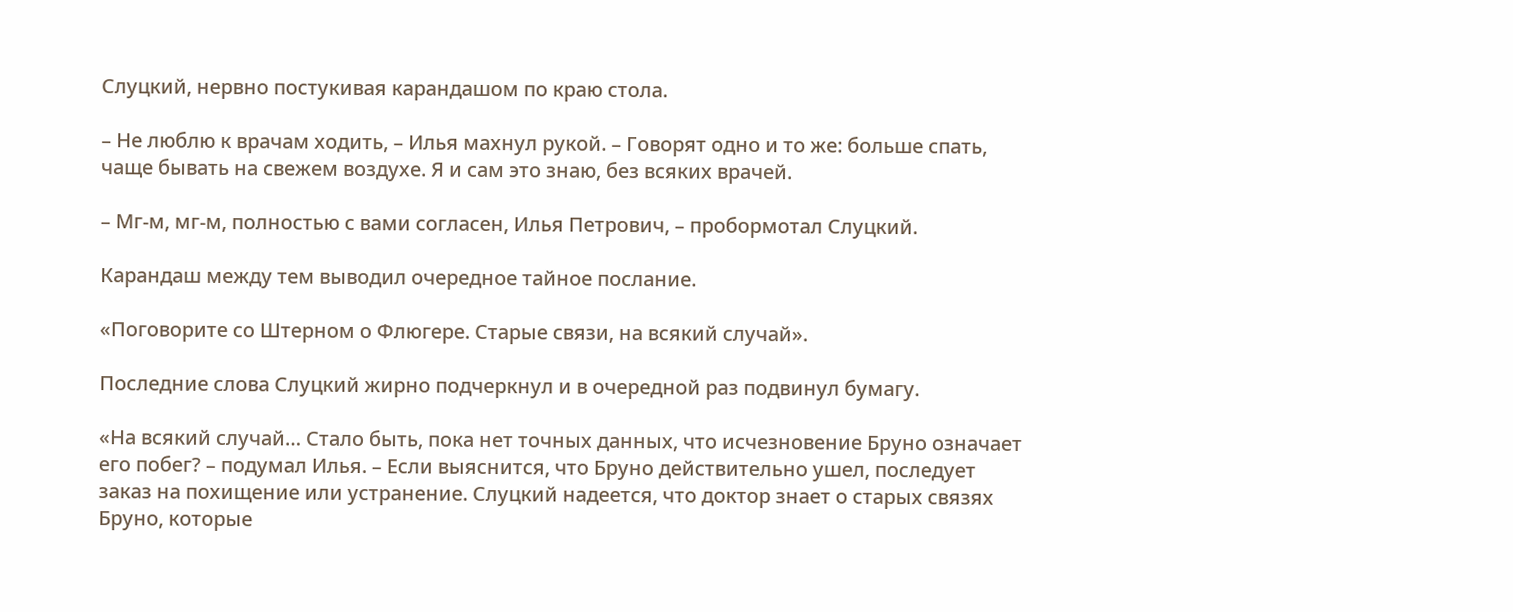Слуцкий, нервно постукивая карандашом по краю стола.

– Не люблю к врачам ходить, – Илья махнул рукой. – Говорят одно и то же: больше спать, чаще бывать на свежем воздухе. Я и сам это знаю, без всяких врачей.

– Мг-м, мг-м, полностью с вами согласен, Илья Петрович, – пробормотал Слуцкий.

Карандаш между тем выводил очередное тайное послание.

«Поговорите со Штерном о Флюгере. Старые связи, на всякий случай».

Последние слова Слуцкий жирно подчеркнул и в очередной раз подвинул бумагу.

«На всякий случай… Стало быть, пока нет точных данных, что исчезновение Бруно означает его побег? – подумал Илья. – Если выяснится, что Бруно действительно ушел, последует заказ на похищение или устранение. Слуцкий надеется, что доктор знает о старых связях Бруно, которые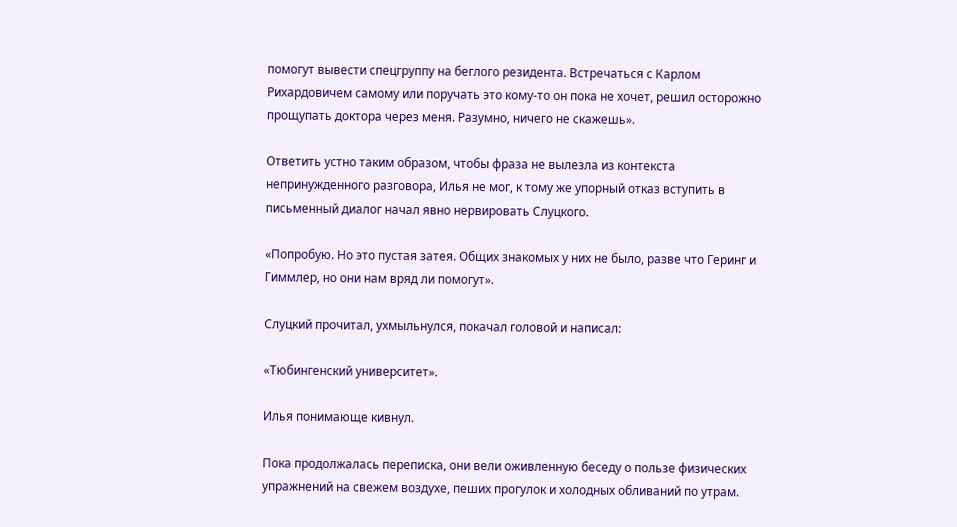помогут вывести спецгруппу на беглого резидента. Встречаться с Карлом Рихардовичем самому или поручать это кому-то он пока не хочет, решил осторожно прощупать доктора через меня. Разумно, ничего не скажешь».

Ответить устно таким образом, чтобы фраза не вылезла из контекста непринужденного разговора, Илья не мог, к тому же упорный отказ вступить в письменный диалог начал явно нервировать Слуцкого.

«Попробую. Но это пустая затея. Общих знакомых у них не было, разве что Геринг и Гиммлер, но они нам вряд ли помогут».

Слуцкий прочитал, ухмыльнулся, покачал головой и написал:

«Тюбингенский университет».

Илья понимающе кивнул.

Пока продолжалась переписка, они вели оживленную беседу о пользе физических упражнений на свежем воздухе, пеших прогулок и холодных обливаний по утрам.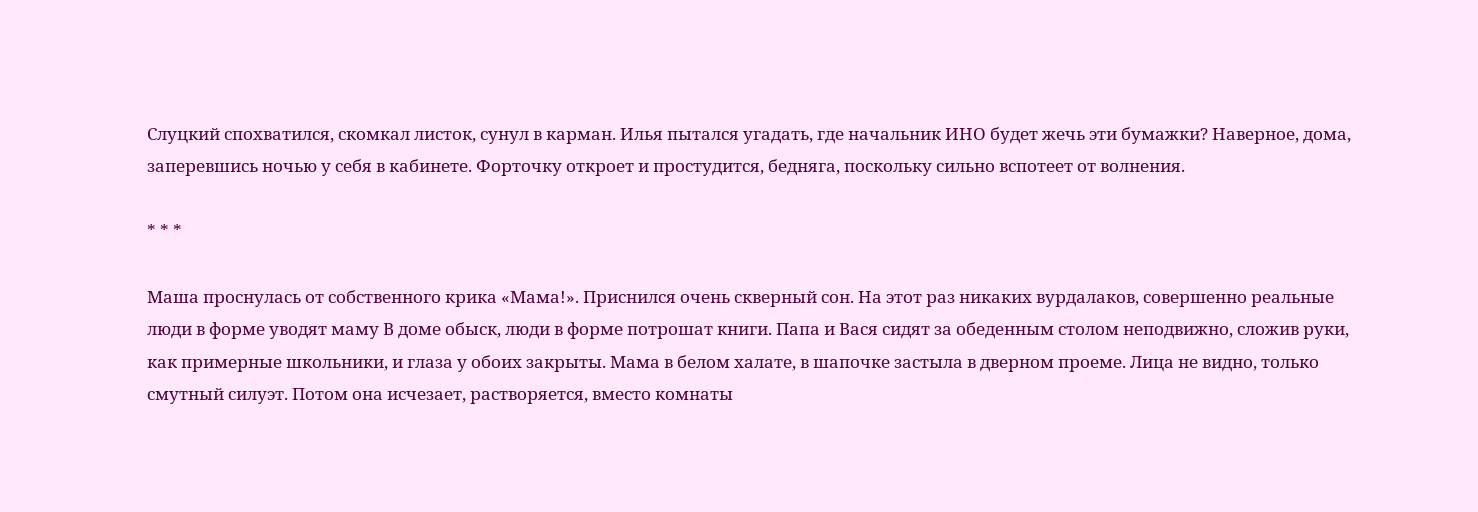Слуцкий спохватился, скомкал листок, сунул в карман. Илья пытался угадать, где начальник ИНО будет жечь эти бумажки? Наверное, дома, заперевшись ночью у себя в кабинете. Форточку откроет и простудится, бедняга, поскольку сильно вспотеет от волнения.

* * *

Маша проснулась от собственного крика «Мама!». Приснился очень скверный сон. На этот раз никаких вурдалаков, совершенно реальные люди в форме уводят маму В доме обыск, люди в форме потрошат книги. Папа и Вася сидят за обеденным столом неподвижно, сложив руки, как примерные школьники, и глаза у обоих закрыты. Мама в белом халате, в шапочке застыла в дверном проеме. Лица не видно, только смутный силуэт. Потом она исчезает, растворяется, вместо комнаты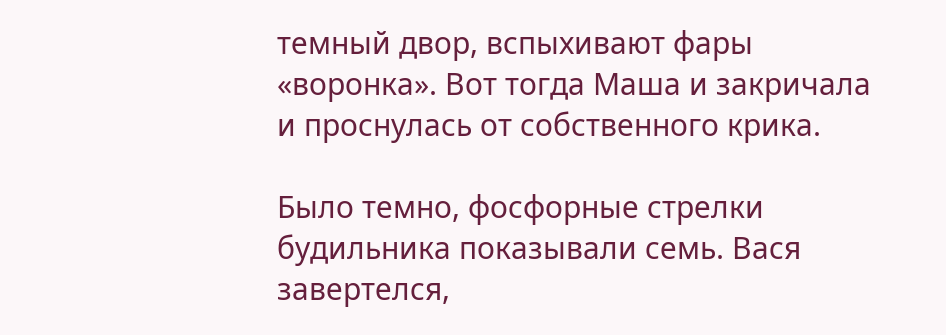темный двор, вспыхивают фары «воронка». Вот тогда Маша и закричала и проснулась от собственного крика.

Было темно, фосфорные стрелки будильника показывали семь. Вася завертелся,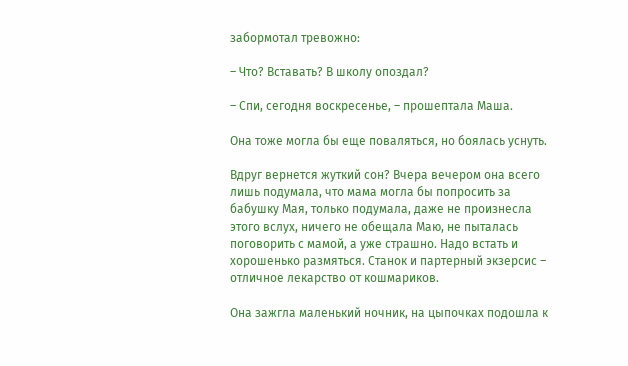забормотал тревожно:

– Что? Вставать? В школу опоздал?

– Спи, сегодня воскресенье, – прошептала Маша.

Она тоже могла бы еще поваляться, но боялась уснуть.

Вдруг вернется жуткий сон? Вчера вечером она всего лишь подумала, что мама могла бы попросить за бабушку Мая, только подумала, даже не произнесла этого вслух, ничего не обещала Маю, не пыталась поговорить с мамой, а уже страшно. Надо встать и хорошенько размяться. Станок и партерный экзерсис – отличное лекарство от кошмариков.

Она зажгла маленький ночник, на цыпочках подошла к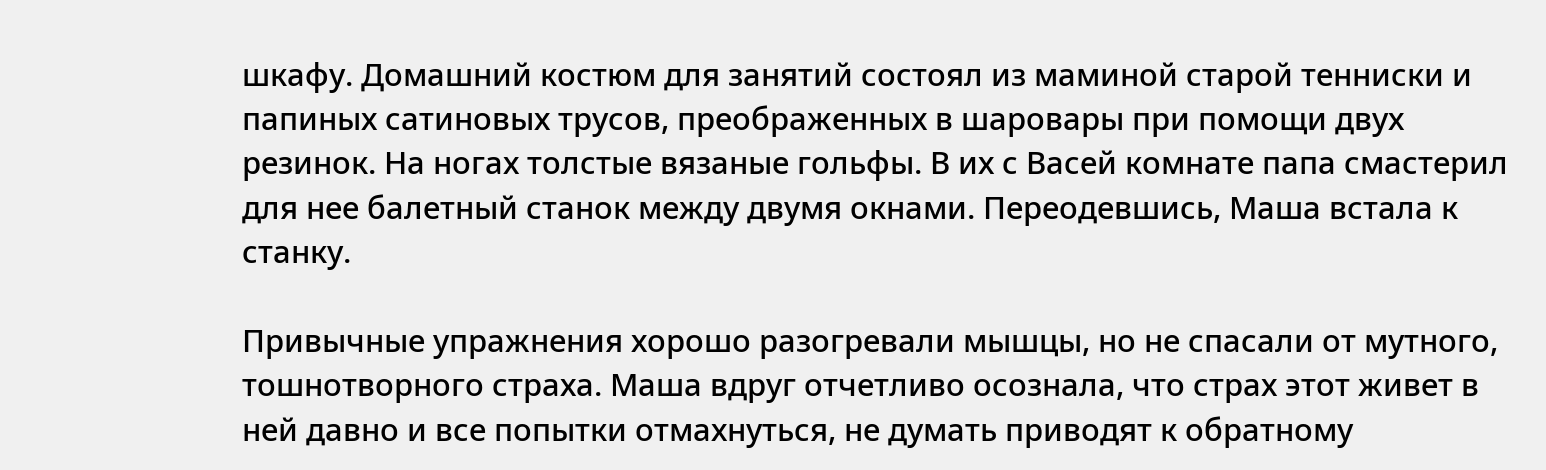шкафу. Домашний костюм для занятий состоял из маминой старой тенниски и папиных сатиновых трусов, преображенных в шаровары при помощи двух резинок. На ногах толстые вязаные гольфы. В их с Васей комнате папа смастерил для нее балетный станок между двумя окнами. Переодевшись, Маша встала к станку.

Привычные упражнения хорошо разогревали мышцы, но не спасали от мутного, тошнотворного страха. Маша вдруг отчетливо осознала, что страх этот живет в ней давно и все попытки отмахнуться, не думать приводят к обратному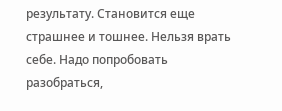результату. Становится еще страшнее и тошнее. Нельзя врать себе. Надо попробовать разобраться,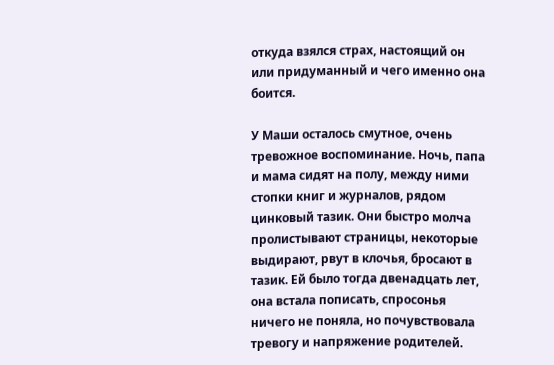откуда взялся страх, настоящий он или придуманный и чего именно она боится.

У Маши осталось смутное, очень тревожное воспоминание. Ночь, папа и мама сидят на полу, между ними стопки книг и журналов, рядом цинковый тазик. Они быстро молча пролистывают страницы, некоторые выдирают, рвут в клочья, бросают в тазик. Ей было тогда двенадцать лет, она встала пописать, спросонья ничего не поняла, но почувствовала тревогу и напряжение родителей.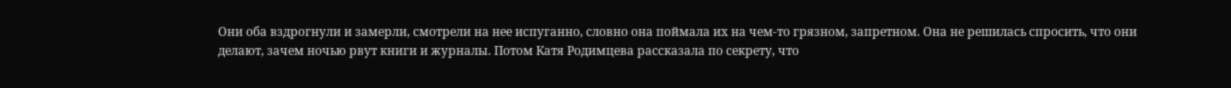Они оба вздрогнули и замерли, смотрели на нее испуганно, словно она поймала их на чем-то грязном, запретном. Она не решилась спросить, что они делают, зачем ночью рвут книги и журналы. Потом Катя Родимцева рассказала по секрету, что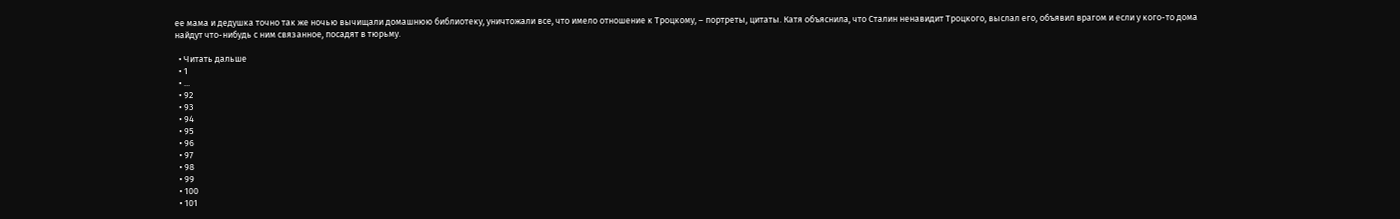ее мама и дедушка точно так же ночью вычищали домашнюю библиотеку, уничтожали все, что имело отношение к Троцкому, – портреты, цитаты. Катя объяснила, что Сталин ненавидит Троцкого, выслал его, объявил врагом и если у кого-то дома найдут что-нибудь с ним связанное, посадят в тюрьму.

  • Читать дальше
  • 1
  • ...
  • 92
  • 93
  • 94
  • 95
  • 96
  • 97
  • 98
  • 99
  • 100
  • 101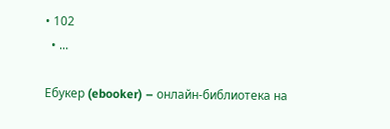• 102
  • ...

Ебукер (ebooker) – онлайн-библиотека на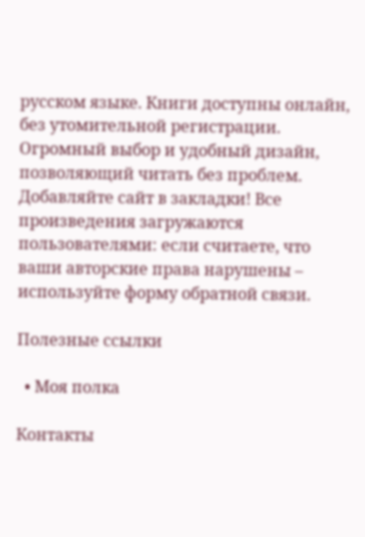русском языке. Книги доступны онлайн, без утомительной регистрации. Огромный выбор и удобный дизайн, позволяющий читать без проблем. Добавляйте сайт в закладки! Все произведения загружаются пользователями: если считаете, что ваши авторские права нарушены – используйте форму обратной связи.

Полезные ссылки

  • Моя полка

Контакты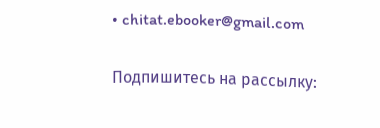• chitat.ebooker@gmail.com

Подпишитесь на рассылку: